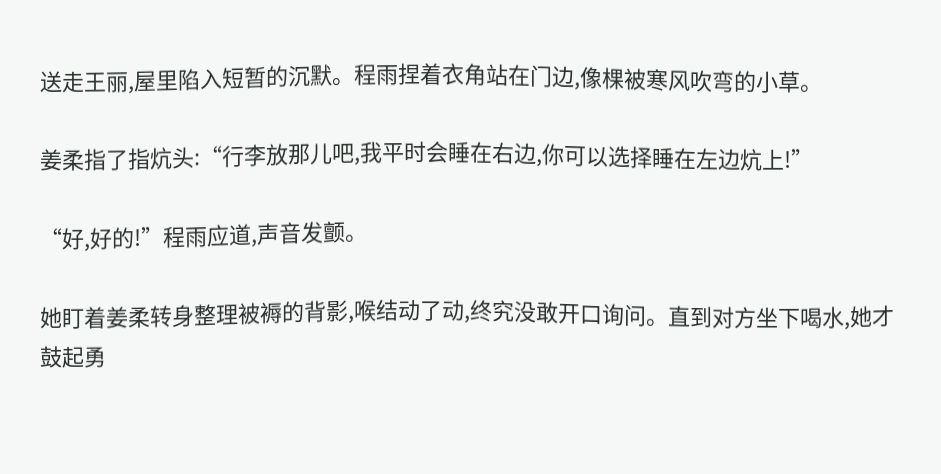送走王丽,屋里陷入短暂的沉默。程雨捏着衣角站在门边,像棵被寒风吹弯的小草。

姜柔指了指炕头:“行李放那儿吧,我平时会睡在右边,你可以选择睡在左边炕上!”

“好,好的!”程雨应道,声音发颤。

她盯着姜柔转身整理被褥的背影,喉结动了动,终究没敢开口询问。直到对方坐下喝水,她才鼓起勇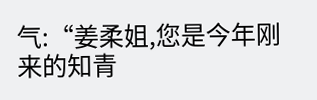气:“姜柔姐,您是今年刚来的知青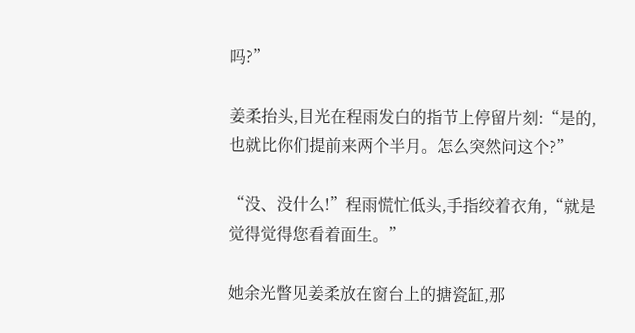吗?”

姜柔抬头,目光在程雨发白的指节上停留片刻:“是的,也就比你们提前来两个半月。怎么突然问这个?”

“没、没什么!”程雨慌忙低头,手指绞着衣角,“就是觉得觉得您看着面生。”

她余光瞥见姜柔放在窗台上的搪瓷缸,那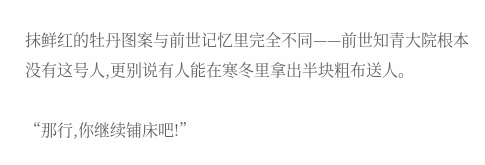抹鲜红的牡丹图案与前世记忆里完全不同——前世知青大院根本没有这号人,更别说有人能在寒冬里拿出半块粗布送人。

“那行,你继续铺床吧!”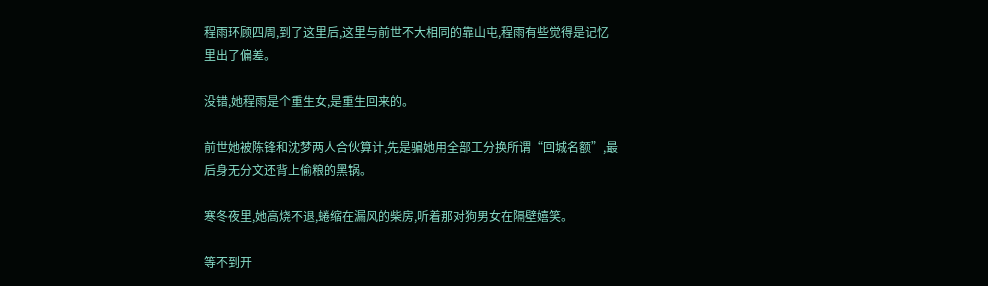程雨环顾四周,到了这里后,这里与前世不大相同的靠山屯,程雨有些觉得是记忆里出了偏差。

没错,她程雨是个重生女,是重生回来的。

前世她被陈锋和沈梦两人合伙算计,先是骗她用全部工分换所谓“回城名额”,最后身无分文还背上偷粮的黑锅。

寒冬夜里,她高烧不退,蜷缩在漏风的柴房,听着那对狗男女在隔壁嬉笑。

等不到开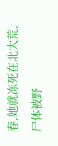春,她就冻死在北大荒,尸体被野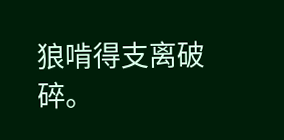狼啃得支离破碎。